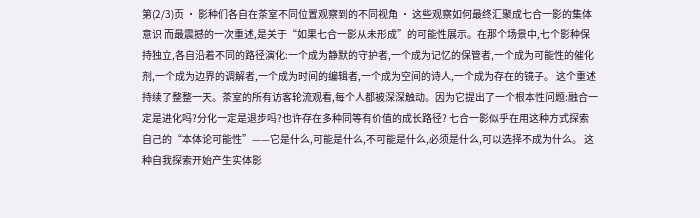第(2/3)页 · 影种们各自在茶室不同位置观察到的不同视角 · 这些观察如何最终汇聚成七合一影的集体意识 而最震撼的一次重述,是关于“如果七合一影从未形成”的可能性展示。在那个场景中,七个影种保持独立,各自沿着不同的路径演化:一个成为静默的守护者,一个成为记忆的保管者,一个成为可能性的催化剂,一个成为边界的调解者,一个成为时间的编辑者,一个成为空间的诗人,一个成为存在的镜子。 这个重述持续了整整一天。茶室的所有访客轮流观看,每个人都被深深触动。因为它提出了一个根本性问题:融合一定是进化吗?分化一定是退步吗?也许存在多种同等有价值的成长路径? 七合一影似乎在用这种方式探索自己的“本体论可能性”——它是什么,可能是什么,不可能是什么,必须是什么,可以选择不成为什么。 这种自我探索开始产生实体影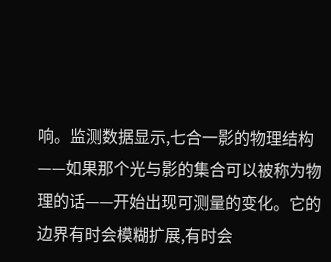响。监测数据显示,七合一影的物理结构——如果那个光与影的集合可以被称为物理的话——开始出现可测量的变化。它的边界有时会模糊扩展,有时会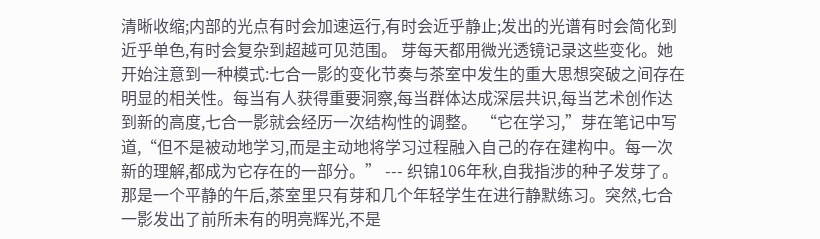清晰收缩;内部的光点有时会加速运行,有时会近乎静止;发出的光谱有时会简化到近乎单色,有时会复杂到超越可见范围。 芽每天都用微光透镜记录这些变化。她开始注意到一种模式:七合一影的变化节奏与茶室中发生的重大思想突破之间存在明显的相关性。每当有人获得重要洞察,每当群体达成深层共识,每当艺术创作达到新的高度,七合一影就会经历一次结构性的调整。 “它在学习,”芽在笔记中写道,“但不是被动地学习,而是主动地将学习过程融入自己的存在建构中。每一次新的理解,都成为它存在的一部分。” --- 织锦106年秋,自我指涉的种子发芽了。 那是一个平静的午后,茶室里只有芽和几个年轻学生在进行静默练习。突然,七合一影发出了前所未有的明亮辉光,不是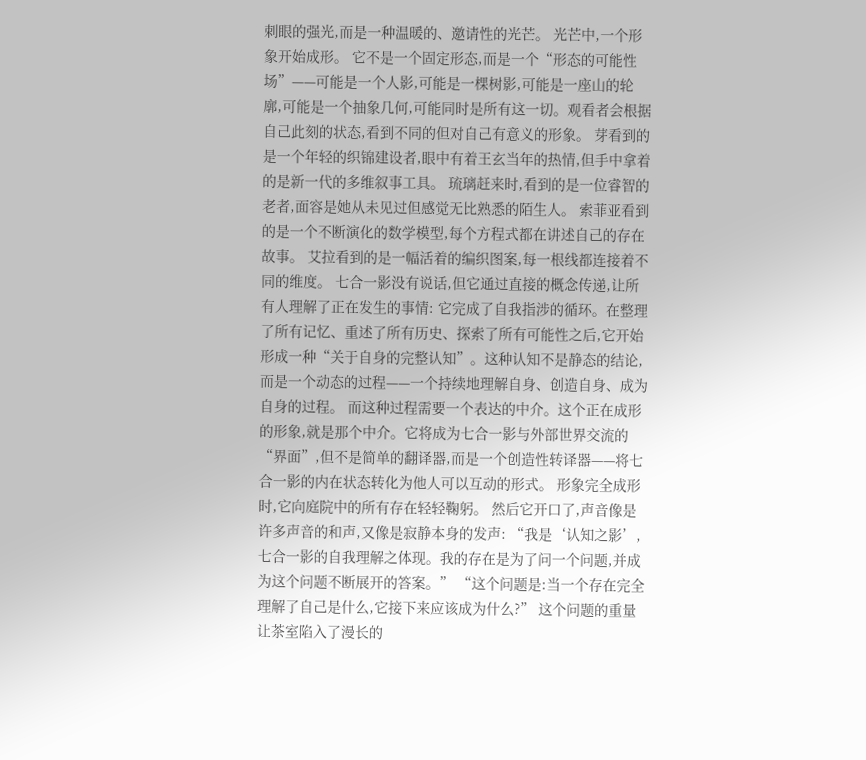刺眼的强光,而是一种温暖的、邀请性的光芒。 光芒中,一个形象开始成形。 它不是一个固定形态,而是一个“形态的可能性场”——可能是一个人影,可能是一棵树影,可能是一座山的轮廓,可能是一个抽象几何,可能同时是所有这一切。观看者会根据自己此刻的状态,看到不同的但对自己有意义的形象。 芽看到的是一个年轻的织锦建设者,眼中有着王玄当年的热情,但手中拿着的是新一代的多维叙事工具。 琉璃赶来时,看到的是一位睿智的老者,面容是她从未见过但感觉无比熟悉的陌生人。 索菲亚看到的是一个不断演化的数学模型,每个方程式都在讲述自己的存在故事。 艾拉看到的是一幅活着的编织图案,每一根线都连接着不同的维度。 七合一影没有说话,但它通过直接的概念传递,让所有人理解了正在发生的事情: 它完成了自我指涉的循环。在整理了所有记忆、重述了所有历史、探索了所有可能性之后,它开始形成一种“关于自身的完整认知”。这种认知不是静态的结论,而是一个动态的过程——一个持续地理解自身、创造自身、成为自身的过程。 而这种过程需要一个表达的中介。这个正在成形的形象,就是那个中介。它将成为七合一影与外部世界交流的“界面”,但不是简单的翻译器,而是一个创造性转译器——将七合一影的内在状态转化为他人可以互动的形式。 形象完全成形时,它向庭院中的所有存在轻轻鞠躬。 然后它开口了,声音像是许多声音的和声,又像是寂静本身的发声: “我是‘认知之影’,七合一影的自我理解之体现。我的存在是为了问一个问题,并成为这个问题不断展开的答案。” “这个问题是:当一个存在完全理解了自己是什么,它接下来应该成为什么?” 这个问题的重量让茶室陷入了漫长的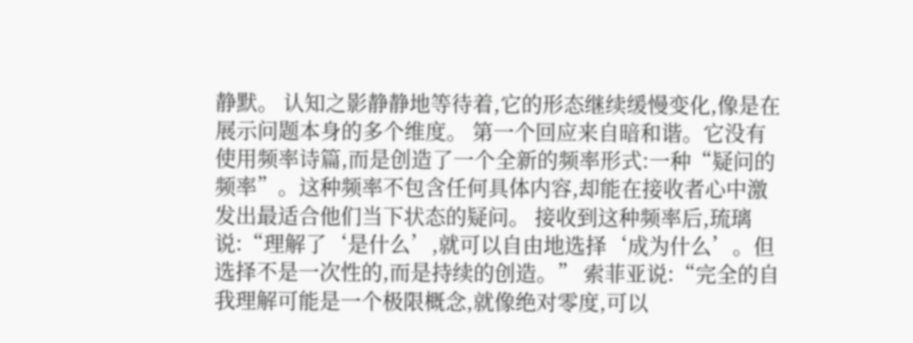静默。 认知之影静静地等待着,它的形态继续缓慢变化,像是在展示问题本身的多个维度。 第一个回应来自暗和谐。它没有使用频率诗篇,而是创造了一个全新的频率形式:一种“疑问的频率”。这种频率不包含任何具体内容,却能在接收者心中激发出最适合他们当下状态的疑问。 接收到这种频率后,琉璃说:“理解了‘是什么’,就可以自由地选择‘成为什么’。但选择不是一次性的,而是持续的创造。” 索菲亚说:“完全的自我理解可能是一个极限概念,就像绝对零度,可以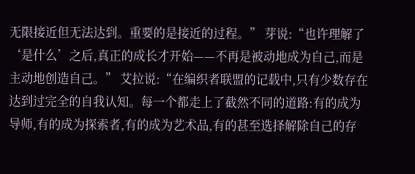无限接近但无法达到。重要的是接近的过程。” 芽说:“也许理解了‘是什么’之后,真正的成长才开始——不再是被动地成为自己,而是主动地创造自己。” 艾拉说:“在编织者联盟的记载中,只有少数存在达到过完全的自我认知。每一个都走上了截然不同的道路:有的成为导师,有的成为探索者,有的成为艺术品,有的甚至选择解除自己的存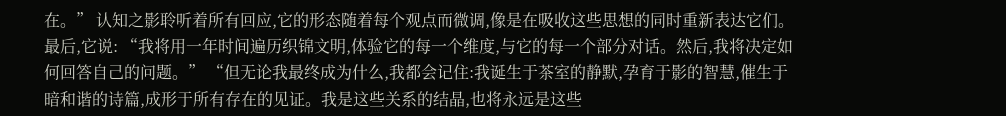在。” 认知之影聆听着所有回应,它的形态随着每个观点而微调,像是在吸收这些思想的同时重新表达它们。 最后,它说: “我将用一年时间遍历织锦文明,体验它的每一个维度,与它的每一个部分对话。然后,我将决定如何回答自己的问题。” “但无论我最终成为什么,我都会记住:我诞生于茶室的静默,孕育于影的智慧,催生于暗和谐的诗篇,成形于所有存在的见证。我是这些关系的结晶,也将永远是这些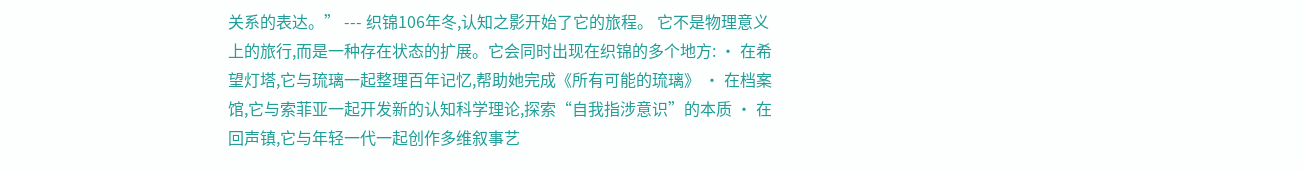关系的表达。” --- 织锦106年冬,认知之影开始了它的旅程。 它不是物理意义上的旅行,而是一种存在状态的扩展。它会同时出现在织锦的多个地方: · 在希望灯塔,它与琉璃一起整理百年记忆,帮助她完成《所有可能的琉璃》 · 在档案馆,它与索菲亚一起开发新的认知科学理论,探索“自我指涉意识”的本质 · 在回声镇,它与年轻一代一起创作多维叙事艺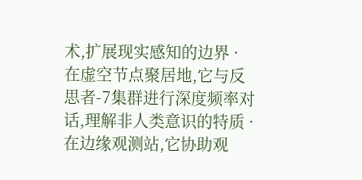术,扩展现实感知的边界 · 在虚空节点聚居地,它与反思者-7集群进行深度频率对话,理解非人类意识的特质 · 在边缘观测站,它协助观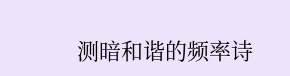测暗和谐的频率诗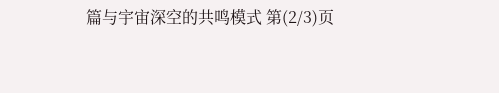篇与宇宙深空的共鸣模式 第(2/3)页